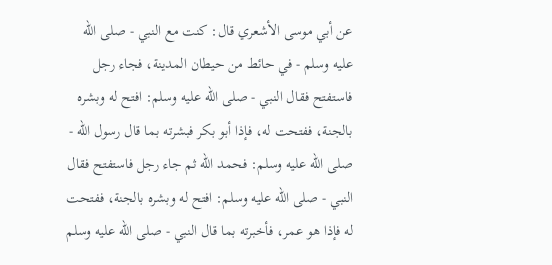عن أبي موسى الأشعري قال: كنت مع النبي - صلى الله عليه وسلم - في حائط من حيطان المدينة، فجاء رجل فاستفتح فقال النبي - صلى الله عليه وسلم: افتح له وبشره بالجنة، ففتحت له، فإذا أبو بكر فبشرته بما قال رسول الله - صلى الله عليه وسلم: فحمد الله ثم جاء رجل فاستفتح فقال النبي - صلى الله عليه وسلم: افتح له وبشره بالجنة، ففتحت له فإذا هو عمر، فأخبرته بما قال النبي - صلى الله عليه وسلم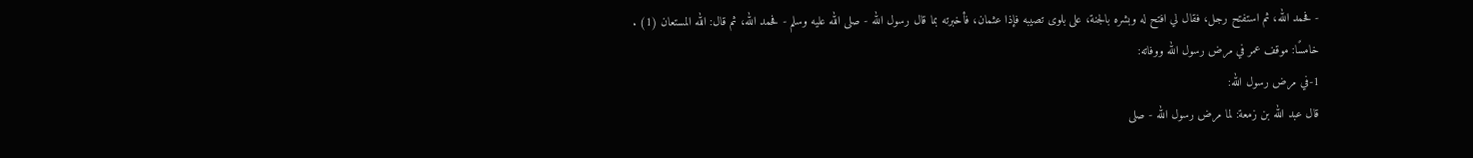- فحمد الله، ثم استفتح رجل، فقال لي افتح له وبشره بالجنة، على بلوى تصيبه فإذا عثمان، فأخبرته بما قال رسول الله - صلى الله عليه وسلم - فحمد الله، ثم قال: الله المستعان (1) .
خامسًا: موقف عمر في مرض رسول الله ووفاته:
1-في مرض رسول الله:
قال عبد الله بن زمعة: لما مرض رسول الله - صلى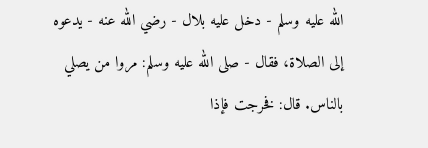الله عليه وسلم - دخل عليه بلال - رضي الله عنه - يدعوه إلى الصلاة، فقال - صلى الله عليه وسلم: مروا من يصلي بالناس. قال: فخرجت فإذا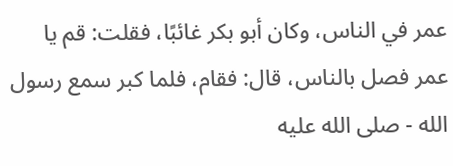عمر في الناس، وكان أبو بكر غائبًا، فقلت: قم يا عمر فصل بالناس، قال: فقام، فلما كبر سمع رسول الله - صلى الله عليه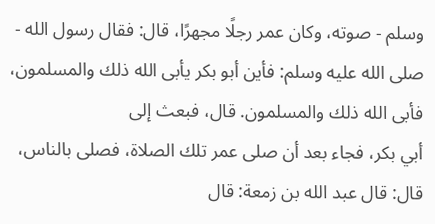وسلم - صوته، وكان عمر رجلًا مجهرًا، قال: فقال رسول الله - صلى الله عليه وسلم: فأين أبو بكر يأبى الله ذلك والمسلمون، فأبى الله ذلك والمسلمون. قال، فبعث إلى
أبي بكر، فجاء بعد أن صلى عمر تلك الصلاة، فصلى بالناس، قال: قال عبد الله بن زمعة: قال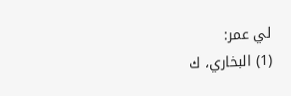لي عمر:
(1) البخاري، ك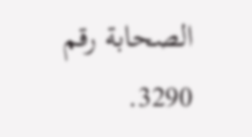الصحابة رقم 3290.